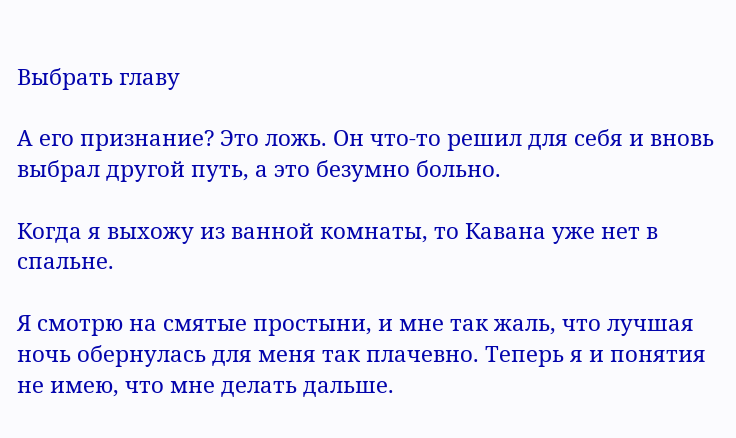Выбрать главу

А его признание? Это ложь. Он что-то решил для себя и вновь выбрал другой путь, а это безумно больно.

Когда я выхожу из ванной комнаты, то Кавана уже нет в спальне.

Я смотрю на смятые простыни, и мне так жаль, что лучшая ночь обернулась для меня так плачевно. Теперь я и понятия не имею, что мне делать дальше.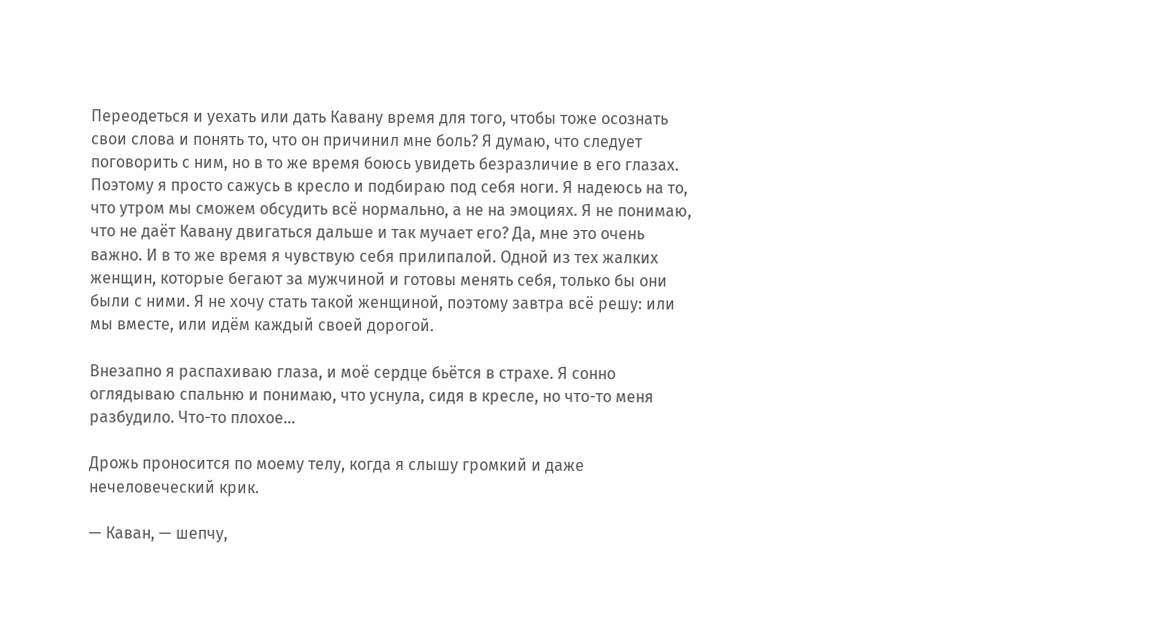Переодеться и уехать или дать Кавану время для того, чтобы тоже осознать свои слова и понять то, что он причинил мне боль? Я думаю, что следует поговорить с ним, но в то же время боюсь увидеть безразличие в его глазах. Поэтому я просто сажусь в кресло и подбираю под себя ноги. Я надеюсь на то, что утром мы сможем обсудить всё нормально, а не на эмоциях. Я не понимаю, что не даёт Кавану двигаться дальше и так мучает его? Да, мне это очень важно. И в то же время я чувствую себя прилипалой. Одной из тех жалких женщин, которые бегают за мужчиной и готовы менять себя, только бы они были с ними. Я не хочу стать такой женщиной, поэтому завтра всё решу: или мы вместе, или идём каждый своей дорогой.

Внезапно я распахиваю глаза, и моё сердце бьётся в страхе. Я сонно оглядываю спальню и понимаю, что уснула, сидя в кресле, но что-то меня разбудило. Что-то плохое…

Дрожь проносится по моему телу, когда я слышу громкий и даже нечеловеческий крик.

— Каван, — шепчу,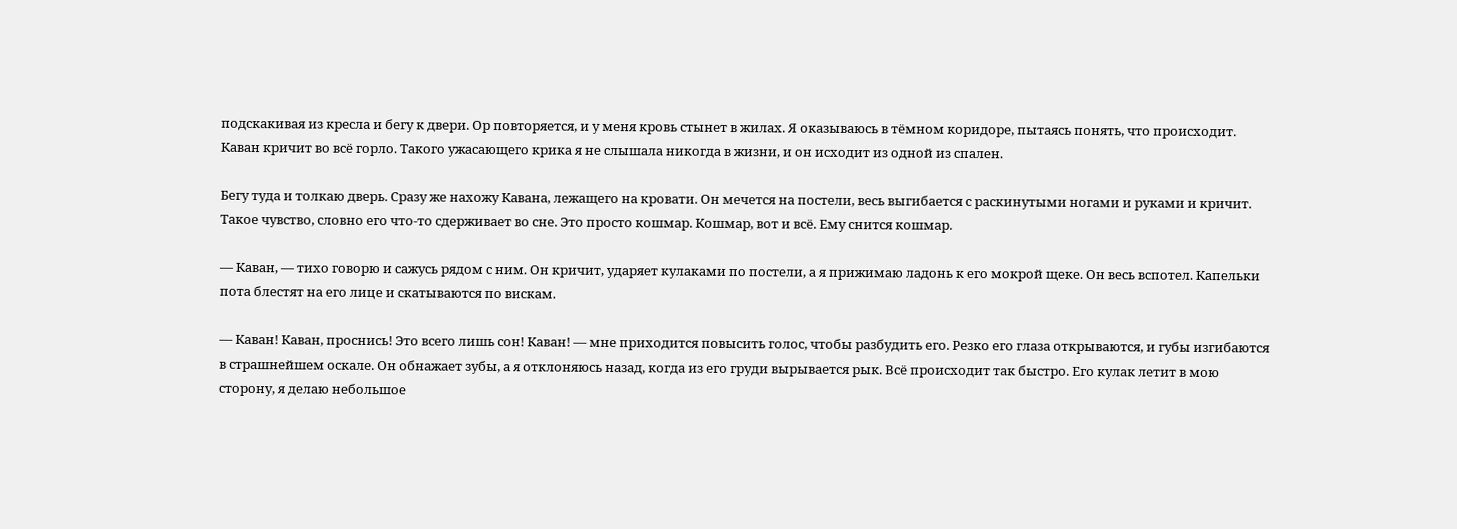подскакивая из кресла и бегу к двери. Ор повторяется, и у меня кровь стынет в жилах. Я оказываюсь в тёмном коридоре, пытаясь понять, что происходит. Каван кричит во всё горло. Такого ужасающего крика я не слышала никогда в жизни, и он исходит из одной из спален.

Бегу туда и толкаю дверь. Сразу же нахожу Кавана, лежащего на кровати. Он мечется на постели, весь выгибается с раскинутыми ногами и руками и кричит. Такое чувство, словно его что-то сдерживает во сне. Это просто кошмар. Кошмар, вот и всё. Ему снится кошмар.

— Каван, — тихо говорю и сажусь рядом с ним. Он кричит, ударяет кулаками по постели, а я прижимаю ладонь к его мокрой щеке. Он весь вспотел. Капельки пота блестят на его лице и скатываются по вискам.

— Каван! Каван, проснись! Это всего лишь сон! Каван! — мне приходится повысить голос, чтобы разбудить его. Резко его глаза открываются, и губы изгибаются в страшнейшем оскале. Он обнажает зубы, а я отклоняюсь назад, когда из его груди вырывается рык. Всё происходит так быстро. Его кулак летит в мою сторону, я делаю небольшое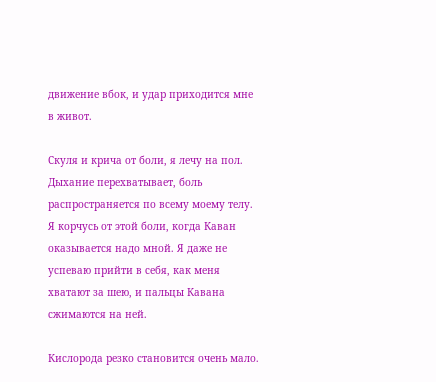движение вбок, и удар приходится мне в живот.

Скуля и крича от боли, я лечу на пол. Дыхание перехватывает, боль распространяется по всему моему телу. Я корчусь от этой боли, когда Каван оказывается надо мной. Я даже не успеваю прийти в себя, как меня хватают за шею, и пальцы Кавана сжимаются на ней.

Кислорода резко становится очень мало.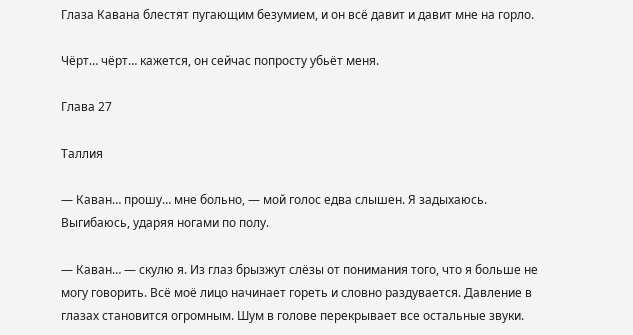Глаза Кавана блестят пугающим безумием, и он всё давит и давит мне на горло.

Чёрт… чёрт… кажется, он сейчас попросту убьёт меня.

Глава 27

Таллия

— Каван… прошу… мне больно, — мой голос едва слышен. Я задыхаюсь. Выгибаюсь, ударяя ногами по полу.

— Каван… — скулю я. Из глаз брызжут слёзы от понимания того, что я больше не могу говорить. Всё моё лицо начинает гореть и словно раздувается. Давление в глазах становится огромным. Шум в голове перекрывает все остальные звуки.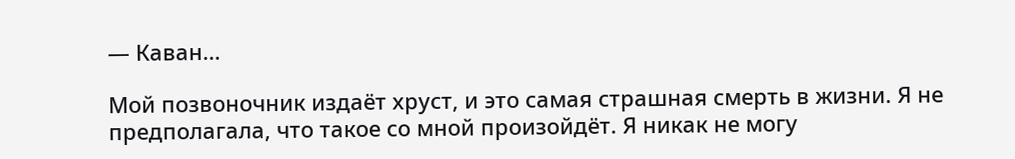— Каван…

Мой позвоночник издаёт хруст, и это самая страшная смерть в жизни. Я не предполагала, что такое со мной произойдёт. Я никак не могу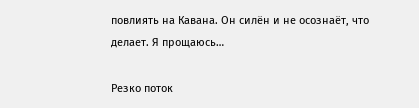повлиять на Кавана. Он силён и не осознаёт, что делает. Я прощаюсь…

Резко поток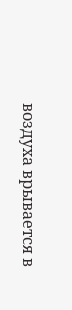воздуха врывается в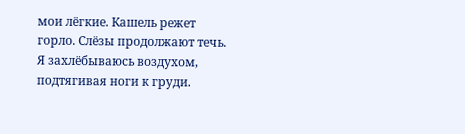мои лёгкие. Кашель режет горло. Слёзы продолжают течь. Я захлёбываюсь воздухом, подтягивая ноги к груди.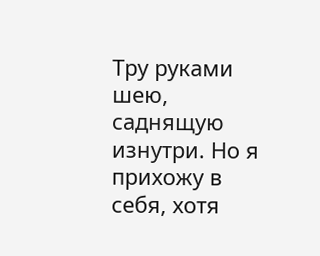Тру руками шею, саднящую изнутри. Но я прихожу в себя, хотя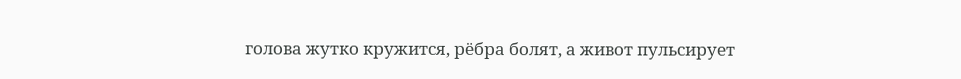голова жутко кружится, рёбра болят, а живот пульсирует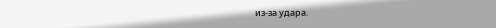из-за удара.